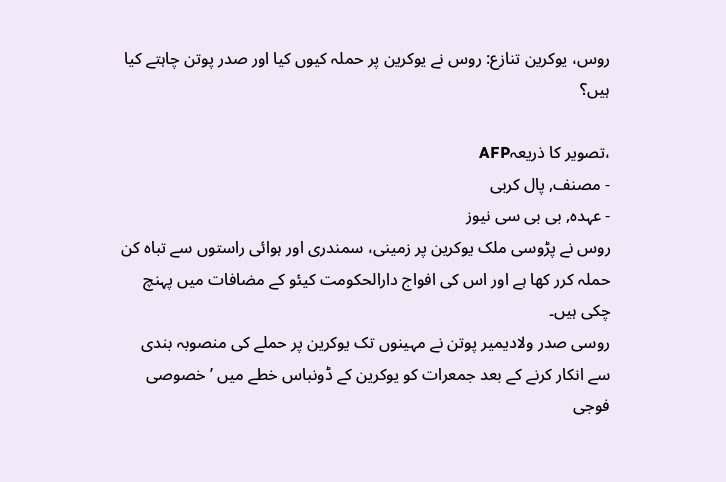روس، یوکرین تنازع: روس نے یوکرین پر حملہ کیوں کیا اور صدر پوتن چاہتے کیا ہیں؟

،تصویر کا ذریعہAFP
- مصنف, پال کربی
- عہدہ, بی بی سی نیوز
روس نے پڑوسی ملک یوکرین پر زمینی، سمندری اور ہوائی راستوں سے تباہ کن حملہ کرر کھا ہے اور اس کی افواج دارالحکومت کیئو کے مضافات میں پہنچ چکی ہیں۔
روسی صدر ولادیمیر پوتن نے مہینوں تک یوکرین پر حملے کی منصوبہ بندی سے انکار کرنے کے بعد جمعرات کو یوکرین کے ڈونباس خطے میں ’خصوصی فوجی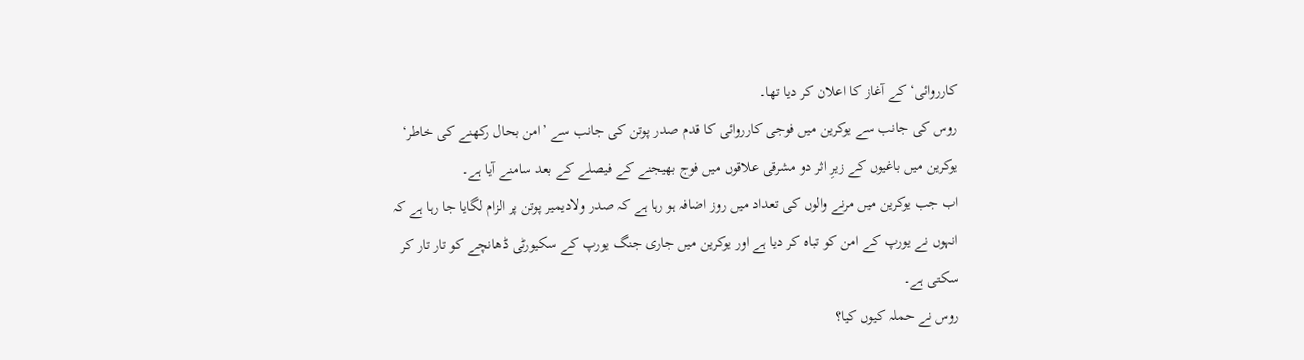کارروائی‘ کے آغاز کا اعلان کر دیا تھا۔
روس کی جانب سے یوکرین میں فوجی کارروائی کا قدم صدر پوتن کی جانب سے ’امن بحال رکھنے کی خاطر‘ یوکرین میں باغیوں کے زیرِ اثر دو مشرقی علاقوں میں فوج بھیجنے کے فیصلے کے بعد سامنے آیا ہے۔
اب جب یوکرین میں مرنے والوں کی تعداد میں روز اضافہ ہو رہا ہے کہ صدر ولادیمیر پوتن پر الزام لگایا جا رہا ہے کہ انہوں نے یورپ کے امن کو تباہ کر دیا ہے اور یوکرین میں جاری جنگ یورپ کے سکیورٹی ڈھانچے کو تار تار کر سکتی ہے۔
روس نے حملہ کیوں کیا؟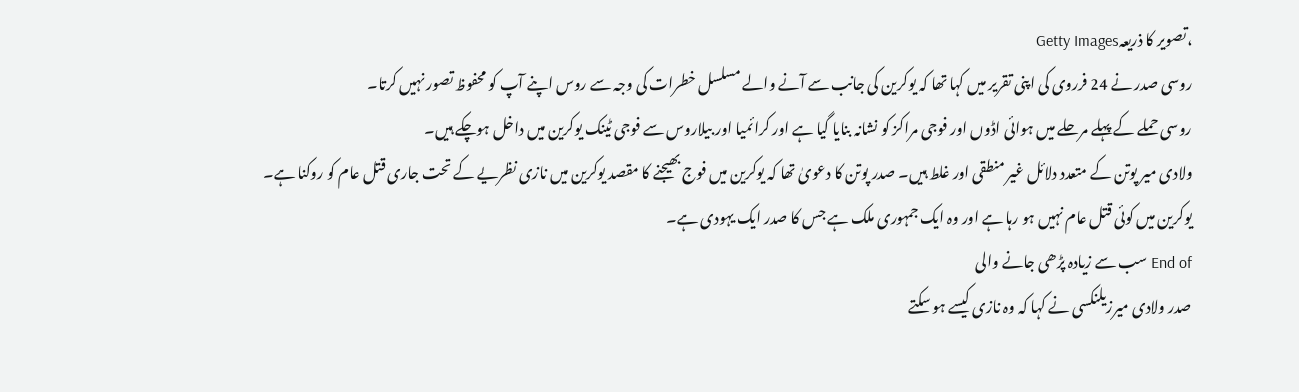،تصویر کا ذریعہGetty Images
روسی صدر نے 24 فرروی کی اپنی تقریر میں کہا تھا کہ یوکرین کی جانب سے آنے والے مسلسل خطرات کی وجہ سے روس اپنے آپ کو محفوظ تصور نہیں کرتا۔
روسی حملے کے پہلے مرحلے میں ہوائی اڈوں اور فوجی مراکز کو نشانہ بنایا گیا ہے اور کرائمیا اور بیلاروس سے فوجی ٹینک یوکرین میں داخل ہوچکے ہیں۔
ولادی میر پوتن کے متعدد دلائل غیر منطقی اور غلط ہیں۔ صدر پوتن کا دعویٰ تھا کہ یوکرین میں فوج بھیجنے کا مقصد یوکرین میں نازی نظریے کے تحت جاری قتل عام کو روکنا ہے۔
یوکرین میں کوئی قتل عام نہیں ہو رہا ہے اور وہ ایک جمہوری ملک ہے جس کا صدر ایک یہودی ہے۔
End of سب سے زیادہ پڑھی جانے والی
صدر ولادی میرزیلنکسی نے کہا کہ وہ نازی کیسے ہو سکتے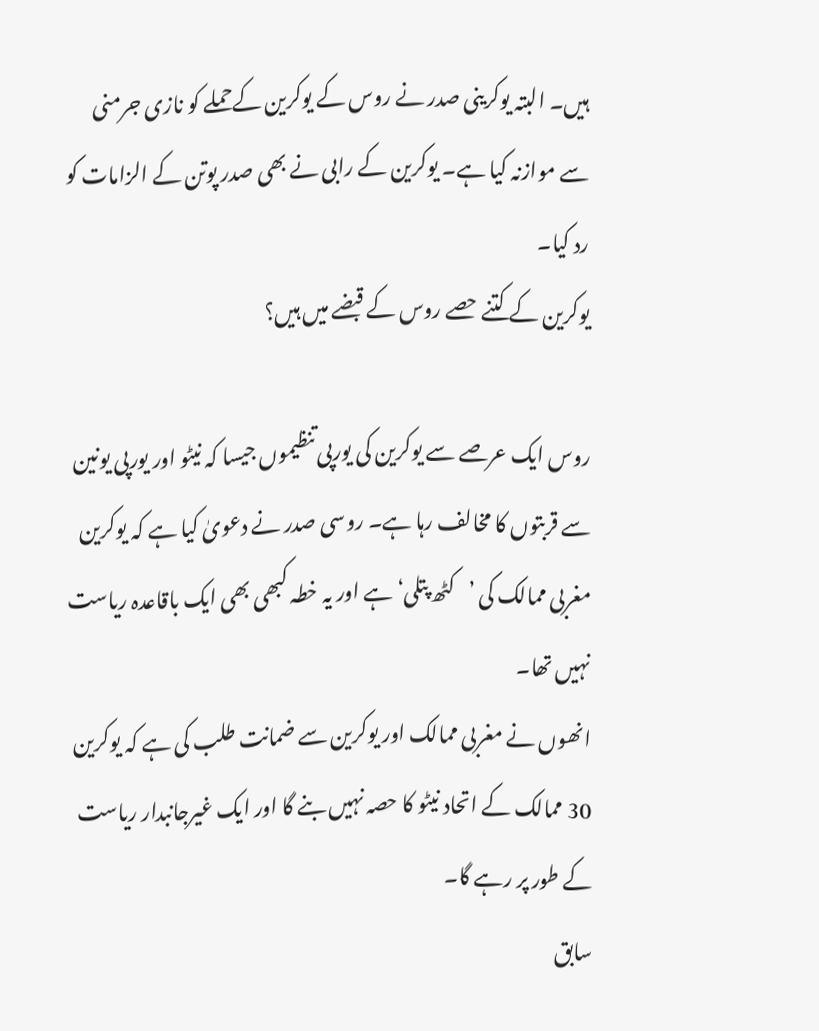ہیں۔ البتہ یوکرینی صدر نے روس کے یوکرین کےحملے کو نازی جرمنی سے موازنہ کیا ہے۔ یوکرین کے رابی نے بھی صدر پوتن کے الزامات کو رد کیا۔
یوکرین کے کتنے حصے روس کے قبضے میں ہیں؟

روس ایک عرصے سے یوکرین کی یورپی تنظیموں جیسا کہ نیٹو اور یورپی یونین سے قربتوں کا مخالف رہا ہے۔ روسی صدر نے دعویٰ کیا ہے کہ یوکرین مغربی ممالک کی ’کٹھ پتلی‘ ہے اور یہ خطہ کبھی بھی ایک باقاعدہ ریاست نہیں تھا۔
انھوں نے مغربی ممالک اور یوکرین سے ضمانت طلب کی ہے کہ یوکرین 30 ممالک کے اتحاد نیٹو کا حصہ نہیں بنے گا اور ایک غیرجانبدار ریاست کے طور پر رہے گا۔
سابق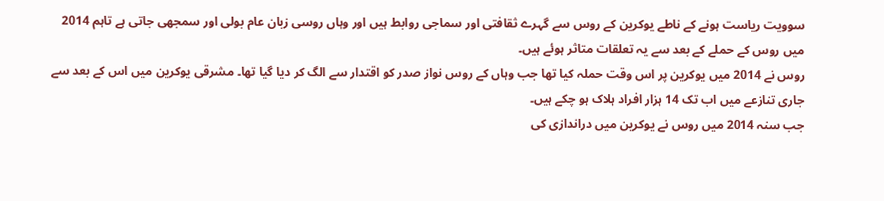سوویت ریاست ہونے کے ناطے یوکرین کے روس سے گہرے ثقافتی اور سماجی روابط ہیں اور وہاں روسی زبان عام بولی اور سمجھی جاتی ہے تاہم 2014 میں روس کے حملے کے بعد سے یہ تعلقات متاثر ہوئے ہیں۔
روس نے 2014 میں یوکرین پر اس وقت حملہ کیا تھا جب وہاں کے روس نواز صدر کو اقتدار سے الگ کر دیا گیا تھا۔ مشرقی یوکرین میں اس کے بعد سے جاری تنازعے میں اب تک 14 ہزار افراد ہلاک ہو چکے ہیں۔
جب سنہ 2014 میں روس نے یوکرین میں دراندازی کی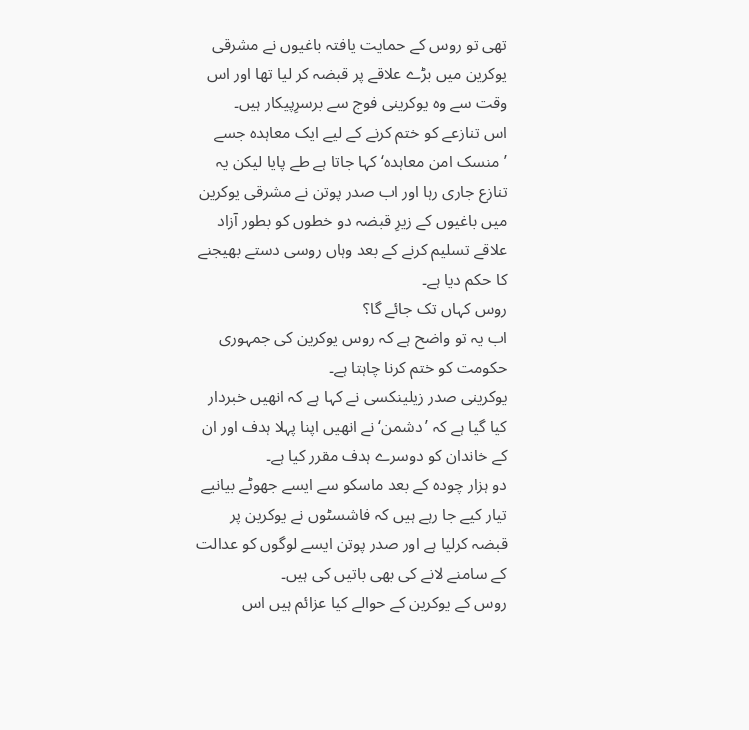تھی تو روس کے حمایت یافتہ باغیوں نے مشرقی یوکرین میں بڑے علاقے پر قبضہ کر لیا تھا اور اس وقت سے وہ یوکرینی فوج سے برسرِپیکار ہیں۔
اس تنازعے کو ختم کرنے کے لیے ایک معاہدہ جسے ’منسک امن معاہدہ‘ کہا جاتا ہے طے پایا لیکن یہ تنازع جاری رہا اور اب صدر پوتن نے مشرقی یوکرین میں باغیوں کے زیرِ قبضہ دو خطوں کو بطور آزاد علاقے تسلیم کرنے کے بعد وہاں روسی دستے بھیجنے کا حکم دیا ہے۔
روس کہاں تک جائے گا؟
اب یہ تو واضح ہے کہ روس یوکرین کی جمہوری حکومت کو ختم کرنا چاہتا ہے۔
یوکرینی صدر زیلینکسی نے کہا ہے کہ انھیں خبردار کیا گیا ہے کہ ’دشمن‘ نے انھیں اپنا پہلا ہدف اور ان کے خاندان کو دوسرے ہدف مقرر کیا ہے۔
دو ہزار چودہ کے بعد ماسکو سے ایسے جھوٹے بیانیے تیار کیے جا رہے ہیں کہ فاشسٹوں نے یوکرین پر قبضہ کرلیا ہے اور صدر پوتن ایسے لوگوں کو عدالت کے سامنے لانے کی بھی باتیں کی ہیں۔
روس کے یوکرین کے حوالے کیا عزائم ہیں اس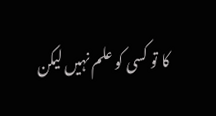کا تو کسی کو علم نہیں لیکن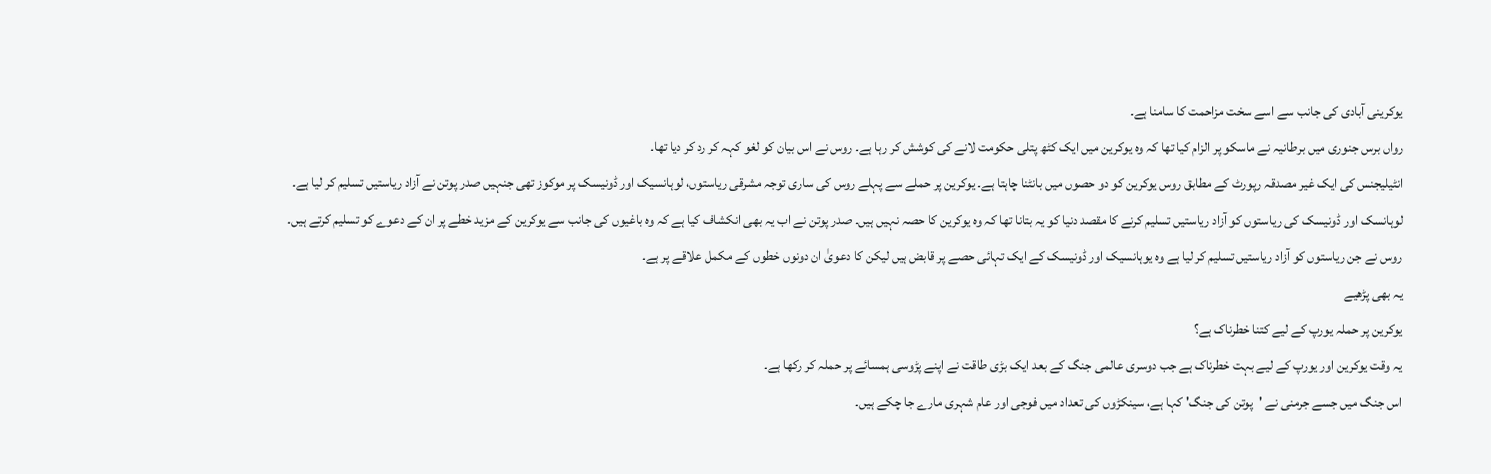یوکرینی آبادی کی جانب سے اسے سخت مزاحمت کا سامنا ہے۔
رواں برس جنوری میں برطانیہ نے ماسکو پر الزام کیا تھا کہ وہ یوکرین میں ایک کٹھ پتلی حکومت لانے کی کوشش کر رہا ہے۔ روس نے اس بیان کو لغو کہہ کر رد کر دیا تھا۔
انٹیلیجنس کی ایک غیر مصدقہ رپورٹ کے مطابق روس یوکرین کو دو حصوں میں بانٹنا چاہتا ہے۔ یوکرین پر حملے سے پہلے روس کی ساری توجہ مشرقی ریاستوں، لوہانسیک اور ڈونیسک پر موکوز تھی جنہیں صدر پوتن نے آزاد ریاستیں تسلیم کر لیا ہے۔
لوہانسک اور ڈونیسک کی ریاستوں کو آزاد ریاستیں تسلیم کرنے کا مقصد دنیا کو یہ بتانا تھا کہ وہ یوکرین کا حصہ نہیں ہیں۔ صدر پوتن نے اب یہ بھی انکشاف کیا ہے کہ وہ باغیوں کی جانب سے یوکرین کے مزید خطے پر ان کے دعوے کو تسلیم کرتے ہیں۔
روس نے جن ریاستوں کو آزاد ریاستیں تسلیم کر لیا ہے وہ یوہانسیک اور ڈونیسک کے ایک تہائی حصے پر قابض ہیں لیکن کا دعویٰ ان دونوں خطوں کے مکمل علاقے پر ہے۔
یہ بھی پڑھیے
یوکرین پر حملہ یورپ کے لیے کتنا خطرناک ہے؟
یہ وقت یوکرین اور یورپ کے لیے بہت خطرناک ہے جب دوسری عالمی جنگ کے بعد ایک بڑی طاقت نے اپنے پڑوسی ہمسائے پر حملہ کر رکھا ہے۔
اس جنگ میں جسے جرمنی نے 'پوتن کی جنگ' کہا ہے، سینکڑوں کی تعداد میں فوجی اور عام شہری مارے جا چکے ہیں۔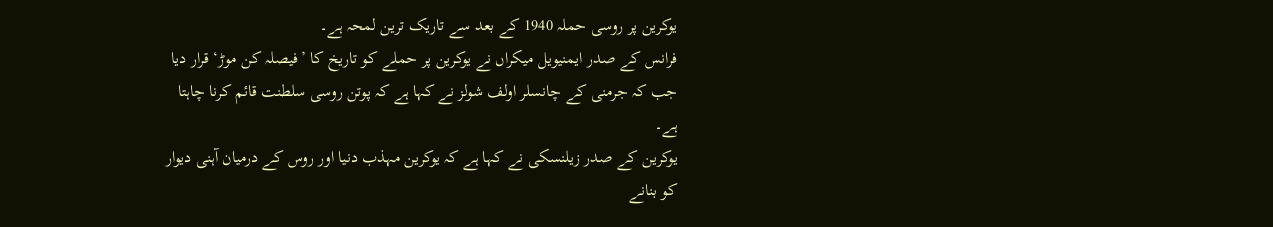یوکرین پر روسی حملہ 1940 کے بعد سے تاریک ترین لمحہ ہے۔
فرانس کے صدر ایمنیویل میکراں نے یوکرین پر حملے کو تاریخ کا ’فیصلہ کن موڑ‘ قرار دیا جب کہ جرمنی کے چانسلر اولف شولز نے کہا ہے کہ پوتن روسی سلطنت قائم کرنا چاہتا ہے۔
یوکرین کے صدر زیلنسکی نے کہا ہے کہ یوکرین مہذب دنیا اور روس کے درمیان آہنی دیوار کو بنانے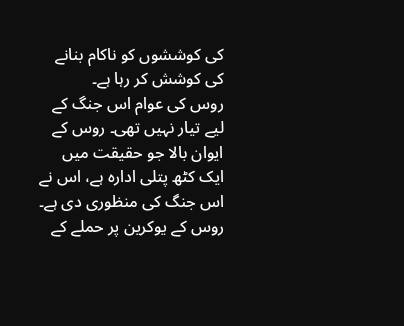کی کوششوں کو ناکام بنانے کی کوشش کر رہا ہے۔
روس کی عوام اس جنگ کے لیے تیار نہیں تھی۔ روس کے ایوان بالا جو حقیقت میں ایک کٹھ پتلی ادارہ ہے، اس نے اس جنگ کی منظوری دی ہے۔
روس کے یوکرین پر حملے کے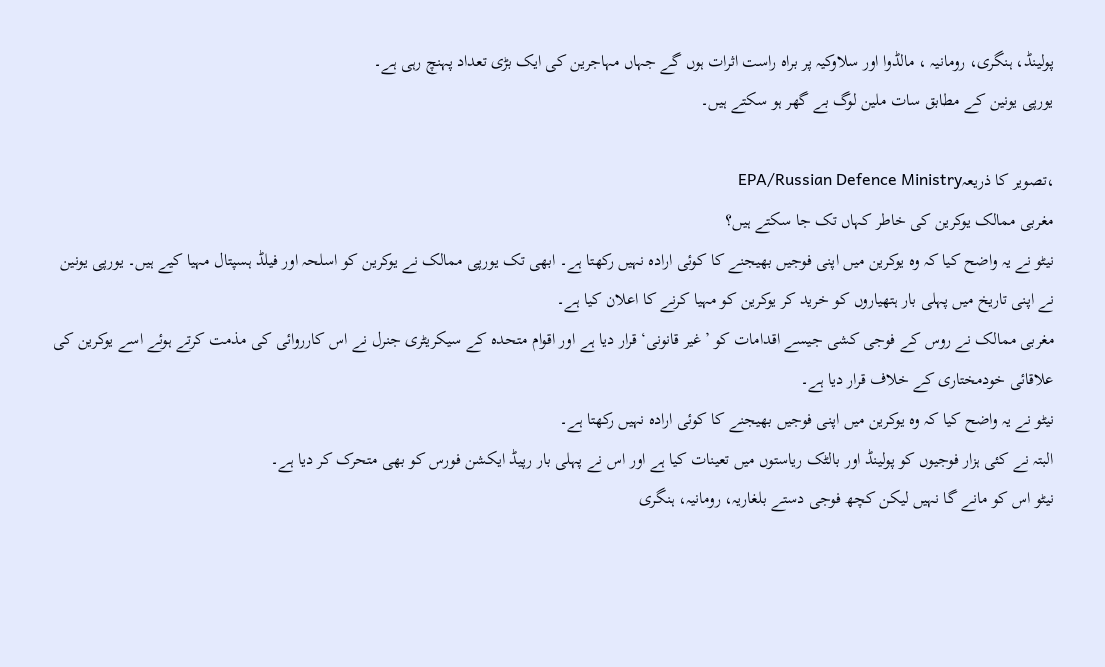پولینڈ، ہنگری، رومانیہ ، مالڈوا اور سلاوکیہ پر براہ راست اثرات ہوں گے جہاں مہاجرین کی ایک بڑی تعداد پہنچ رہی ہے۔
یورپی یونین کے مطابق سات ملین لوگ بے گھر ہو سکتے ہیں۔

،تصویر کا ذریعہEPA/Russian Defence Ministry
مغربی ممالک یوکرین کی خاطر کہاں تک جا سکتے ہیں؟
نیٹو نے یہ واضح کیا کہ وہ یوکرین میں اپنی فوجیں بھیجنے کا کوئی ارادہ نہیں رکھتا ہے۔ ابھی تک یورپی ممالک نے یوکرین کو اسلحہ اور فیلڈ ہسپتال مہیا کیے ہیں۔ یورپی یونین نے اپنی تاریخ میں پہلی بار ہتھیاروں کو خرید کر یوکرین کو مہیا کرنے کا اعلان کیا ہے۔
مغربی ممالک نے روس کے فوجی کشی جیسے اقدامات کو ’غیر قانونی‘ قرار دیا ہے اور اقوام متحدہ کے سیکریٹری جنرل نے اس کارروائی کی مذمت کرتے ہوئے اسے یوکرین کی علاقائی خودمختاری کے خلاف قرار دیا ہے۔
نیٹو نے یہ واضح کیا کہ وہ یوکرین میں اپنی فوجیں بھیجنے کا کوئی ارادہ نہیں رکھتا ہے۔
البتہ نے کئی ہزار فوجیوں کو پولینڈ اور بالٹک ریاستوں میں تعینات کیا ہے اور اس نے پہلی بار رپیڈ ایکشن فورس کو بھی متحرک کر دیا ہے۔
نیٹو اس کو مانے گا نہیں لیکن کچھ فوجی دستے بلغاریہ، رومانیہ، ہنگری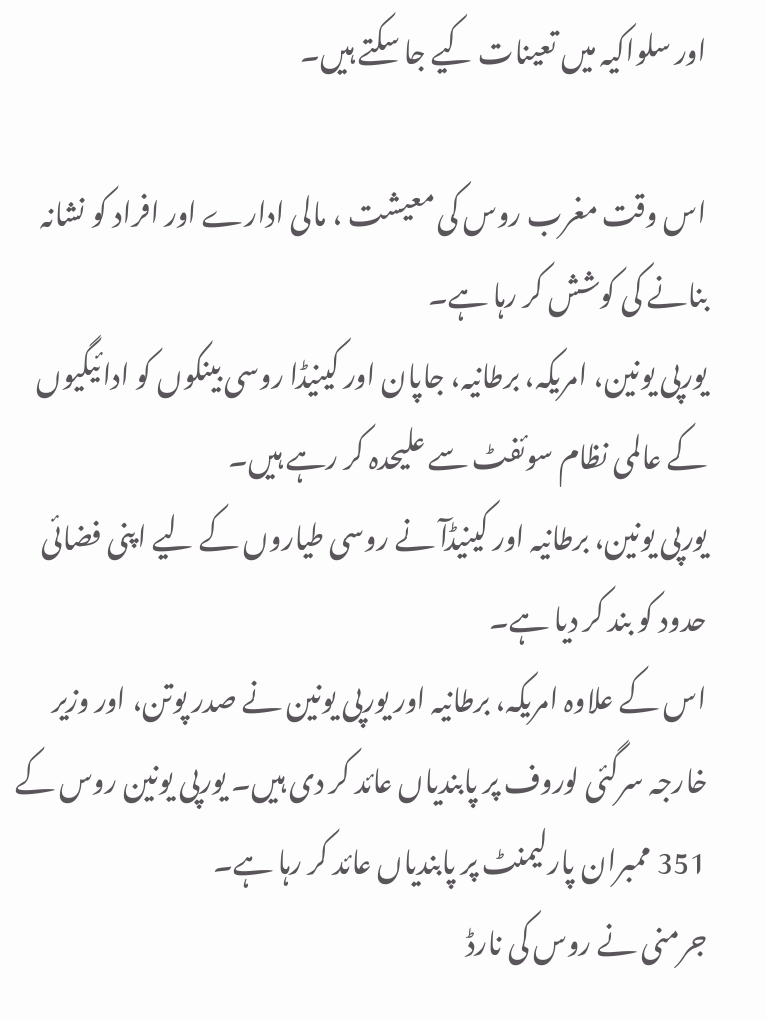اور سلواکیہ میں تعینات کیے جا سکتے ہیں۔

اس وقت مغرب روس کی معیشت ، مالی ادارے اور افراد کو نشانہ بنانے کی کوشش کر رہا ہے۔
یورپی یونین، امریکہ، برطانیہ، جاپان اور کینیڈا روسی بینکوں کو ادائیگیوں کے عالمی نظام سوئفٹ سے علیحدہ کر رہے ہیں۔
یورپی یونین، برطانیہ اور کینیڈآ نے روسی طیاروں کے لیے اپنی فضائی حدود کو بند کر دیا ہے۔
اس کے علاوہ امریکہ، برطانیہ اور یورپی یونین نے صدر پوتن، اور وزیر خارجہ سرگئی لوروف پر پابندیاں عائد کر دی ہیں۔ یورپی یونین روس کے 351 ممبران پارلیمنٹ پر پابندیاں عائد کر رہا ہے۔
جرمنی نے روس کی نارڈ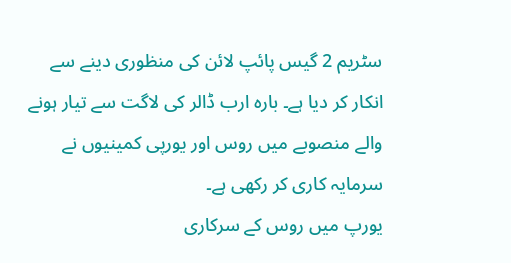سٹریم 2 گیس پائپ لائن کی منظوری دینے سے انکار کر دیا ہے۔ بارہ ارب ڈالر کی لاگت سے تیار ہونے والے منصوبے میں روس اور یورپی کمینیوں نے سرمایہ کاری کر رکھی ہے۔
یورپ میں روس کے سرکاری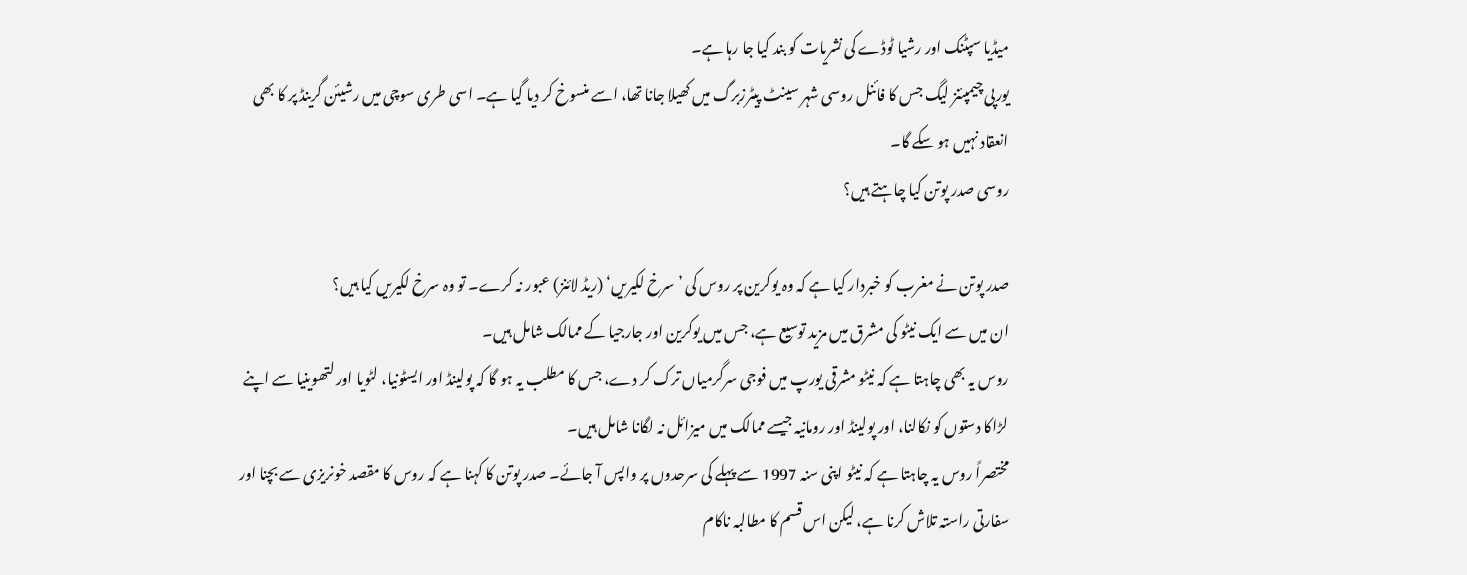میڈیا سپٹنک اور رشیا ٹوڈے کی نشریات کو بند کیا جا رہا ہے۔
یورپی چیمپئنز لیگ جس کا فائنل روسی شہر سینٹ پیٹرزبرگ میں کھیلا جانا تھا، اسے منسوخ کر دیا گیا ہے۔ اسی طری سوچی میں رشیئن گرینڈ پر کا بھی انعقاد نہیں ہو سکے گا۔
روسی صدر پوتن کیا چاہتے ہیں؟

صدر پوتن نے مغرب کو خبردار کیا ہے کہ وہ یوکرین پر روس کی ’سرخ لکیریں‘ (ریڈ لائنز) عبور نہ کرے۔ تو وہ سرخ لکیریں کیا ہیں؟
ان میں سے ایک نیٹو کی مشرق میں مزید توسیع ہے، جس میں یوکرین اور جارجیا کے ممالک شامل ہیں۔
روس یہ بھی چاہتا ہے کہ نیٹو مشرقی یورپ میں فوجی سرگرمیاں ترک کر دے، جس کا مطلب یہ ہو گا کہ پولینڈ اور ایسٹونیا، لٹویا اور لتھوینیا سے اپنے لڑاکا دستوں کو نکالنا، اور پولینڈ اور رومانیہ جیسے ممالک میں میزائل نہ لگانا شامل ہیں۔
مختصراً روس یہ چاہتا ہے کہ نیٹو اپنی سنہ 1997 سے پہلے کی سرحدوں پر واپس آ جائے۔ صدر پوتن کا کہنا ہے کہ روس کا مقصد خونریزی سے بچنا اور سفارتی راستہ تلاش کرنا ہے، لیکن اس قسم کا مطالبہ ناکام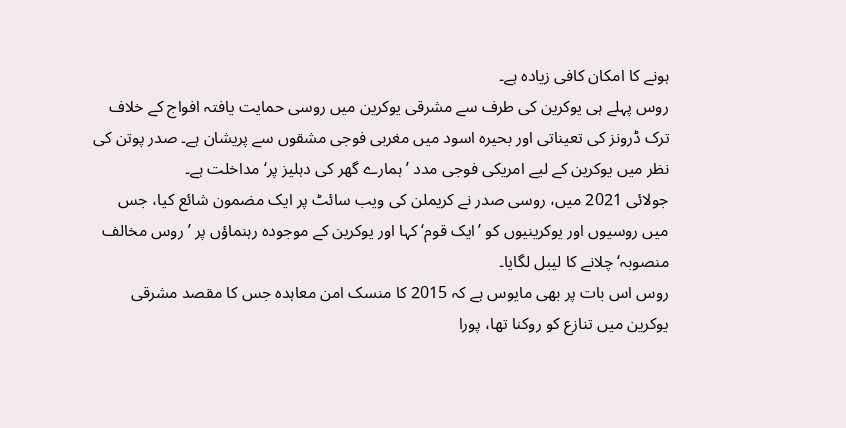ہونے کا امکان کافی زیادہ ہے۔
روس پہلے ہی یوکرین کی طرف سے مشرقی یوکرین میں روسی حمایت یافتہ افواج کے خلاف ترک ڈرونز کی تعیناتی اور بحیرہ اسود میں مغربی فوجی مشقوں سے پریشان ہے۔ صدر پوتن کی نظر میں یوکرین کے لیے امریکی فوجی مدد ’ہمارے گھر کی دہلیز پر‘ مداخلت ہے۔
جولائی 2021 میں، روسی صدر نے کریملن کی ویب سائٹ پر ایک مضمون شائع کیا، جس میں روسیوں اور یوکرینیوں کو ’ایک قوم‘ کہا اور یوکرین کے موجودہ رہنماؤں پر ’روس مخالف منصوبہ‘ چلانے کا لیبل لگایا۔
روس اس بات پر بھی مایوس ہے کہ 2015 کا منسک امن معاہدہ جس کا مقصد مشرقی یوکرین میں تنازع کو روکنا تھا، پورا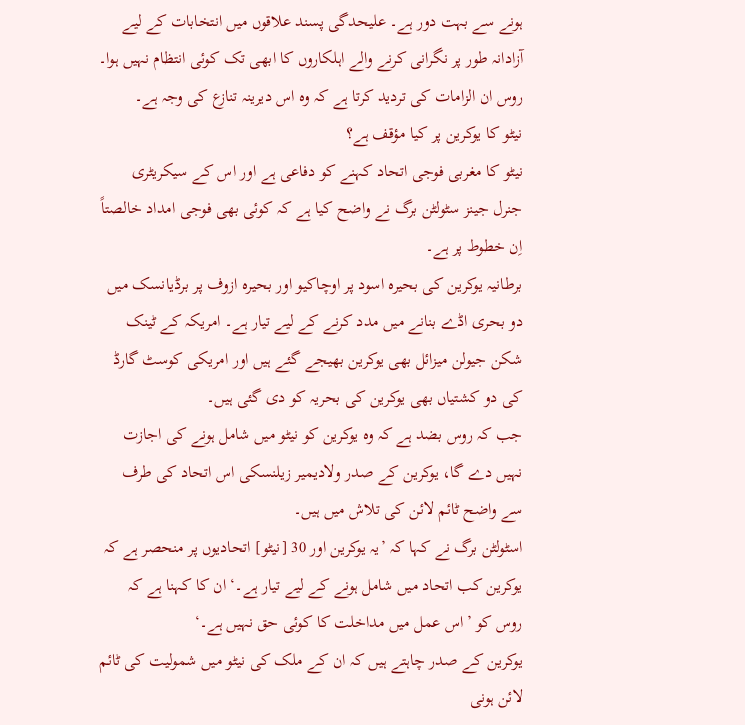ہونے سے بہت دور ہے۔ علیحدگی پسند علاقوں میں انتخابات کے لیے آزادانہ طور پر نگرانی کرنے والے اہلکاروں کا ابھی تک کوئی انتظام نہیں ہوا۔ روس ان الزامات کی تردید کرتا ہے کہ وہ اس دیرینہ تنازع کی وجہ ہے۔
نیٹو کا یوکرین پر کیا مؤقف ہے؟
نیٹو کا مغربی فوجی اتحاد کہنے کو دفاعی ہے اور اس کے سیکریٹری جنرل جینز سٹولٹن برگ نے واضح کیا ہے کہ کوئی بھی فوجی امداد خالصتاً اِن خطوط پر ہے۔
برطانیہ یوکرین کی بحیرہ اسود پر اوچاکیو اور بحیرہ ازوف پر برڈیانسک میں دو بحری اڈے بنانے میں مدد کرنے کے لیے تیار ہے۔ امریکہ کے ٹینک شکن جیولن میزائل بھی یوکرین بھیجے گئے ہیں اور امریکی کوسٹ گارڈ کی دو کشتیاں بھی یوکرین کی بحریہ کو دی گئی ہیں۔
جب کہ روس بضد ہے کہ وہ یوکرین کو نیٹو میں شامل ہونے کی اجازت نہیں دے گا، یوکرین کے صدر ولادیمیر زیلنسکی اس اتحاد کی طرف سے واضح ٹائم لائن کی تلاش میں ہیں۔
اسٹولٹن برگ نے کہا کہ ’یہ یوکرین اور 30 [نیٹو] اتحادیوں پر منحصر ہے کہ یوکرین کب اتحاد میں شامل ہونے کے لیے تیار ہے۔‘ ان کا کہنا ہے کہ روس کو ’اس عمل میں مداخلت کا کوئی حق نہیں ہے۔‘
یوکرین کے صدر چاہتے ہیں کہ ان کے ملک کی نیٹو میں شمولیت کی ٹائم لائن ہونی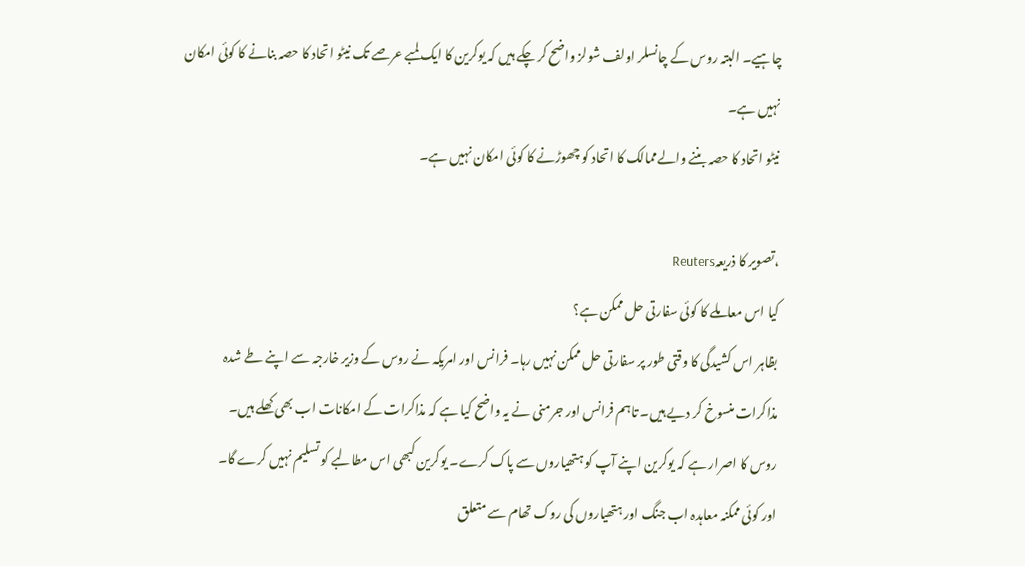چاہیے۔ البتہ روس کے چانسلر اولف شولز واضح کر چکے ہیں کہ یوکرین کا ایک لمبے عرصے تک نیٹو اتحاد کا حصہ بنانے کا کوئی امکان نہیں ہے۔
نیٹو اتحاد کا حصہ بننے والےممالک کا اتحاد کو چھوڑنے کا کوئی امکان نہیں ہے۔

،تصویر کا ذریعہReuters
کیا اس معاملے کا کوئی سفارتی حل ممکن ہے؟
بظاہر اس کشیدگی کا وقتی طور پر سفارتی حل ممکن نہیں رہا۔ فرانس اور امریکہ نے روس کے وزیر خارجہ سے اپنے طے شدہ مذاکرات منسوخ کر دیے ہیں۔ تاہم فرانس اور جرمنی نے یہ واضح کیا ہے کہ مذاکرات کے امکانات اب بھی کھلے ہیں۔
روس کا اصرار ہے کہ یوکرین اپنے آپ کو ہتھیاروں سے پاک کرے۔ یوکرین کبھی اس مطالبے کو تسلیم نہیں کرے گا۔
اور کوئی ممکنہ معاہدہ اب جنگ اور ہتھیاروں کی روک تھام سے متعلق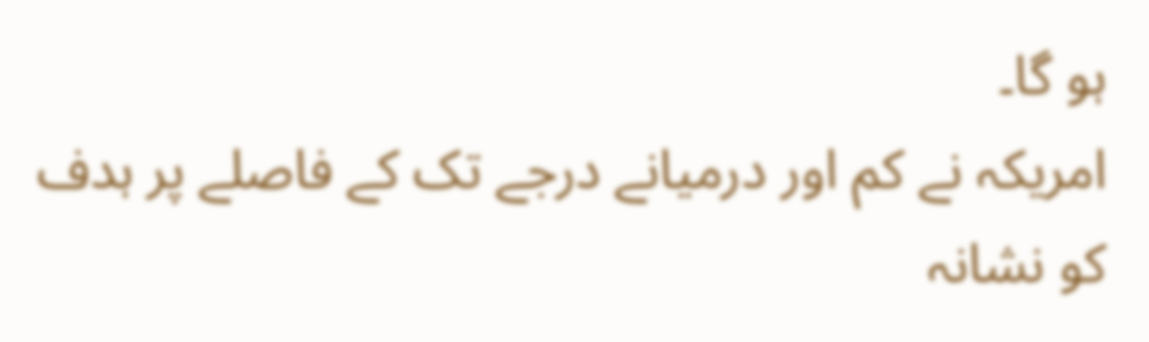ہو گا۔
امریکہ نے کم اور درمیانے درجے تک کے فاصلے پر ہدف کو نشانہ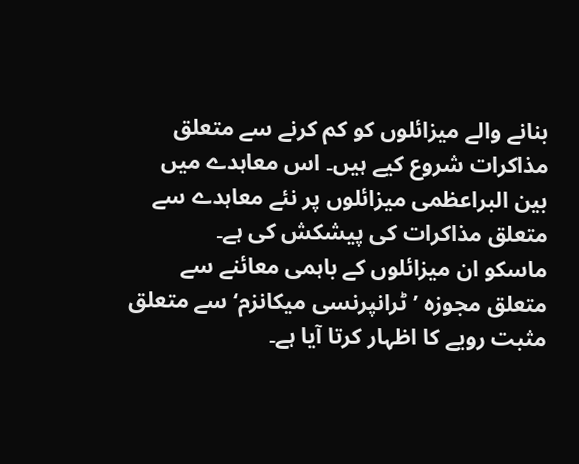بنانے والے میزائلوں کو کم کرنے سے متعلق مذاکرات شروع کیے ہیں۔ اس معاہدے میں بین البراعظمی میزائلوں پر نئے معاہدے سے متعلق مذاکرات کی پیشکش کی ہے۔
ماسکو ان میزائلوں کے باہمی معائنے سے متعلق مجوزہ ’ٹرانپرنسی میکانزم‘ سے متعلق مثبت رویے کا اظہار کرتا آیا ہے۔